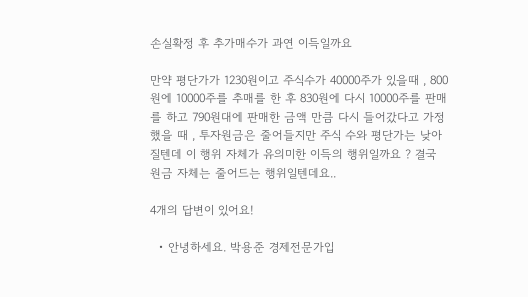손실확정 후 추가매수가 과연 이득일까요

만약 평단가가 1230원이고 주식수가 40000주가 있을때 , 800원에 10000주를 추매를 한 후 830원에 다시 10000주를 판매를 하고 790원대에 판매한 금액 만큼 다시 들어갔다고 가정했을 때 , 투자원금은 줄어들지만 주식 수와 평단가는 낮아질텐데 이 행위 자체가 유의미한 이득의 행위일까요 ? 결국 원금 자체는 줄어드는 행위일텐데요..

4개의 답변이 있어요!

  • 안녕하세요. 박용준 경제전문가입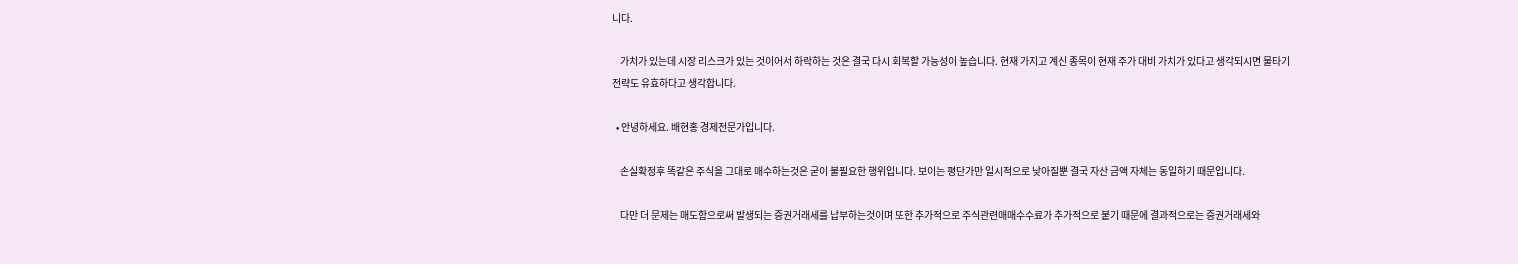니다.

    가치가 있는데 시장 리스크가 있는 것이어서 하락하는 것은 결국 다시 회복할 가능성이 높습니다. 현재 가지고 계신 종목이 현재 주가 대비 가치가 있다고 생각되시면 물타기 전략도 유효하다고 생각합니다.

  • 안녕하세요. 배현홍 경제전문가입니다.

    손실확정후 똑같은 주식을 그대로 매수하는것은 굳이 불필요한 행위입니다. 보이는 평단가만 일시적으로 낮아질뿐 결국 자산 금액 자체는 동일하기 때문입니다.

    다만 더 문제는 매도함으로써 발생되는 증권거래세를 납부하는것이며 또한 추가적으로 주식관련매매수수료가 추가적으로 붙기 때문에 결과적으로는 증권거래세와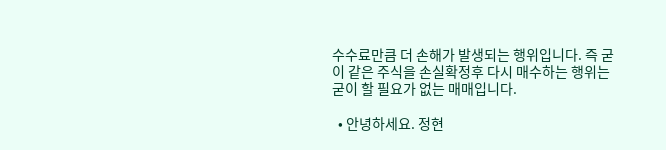수수료만큼 더 손해가 발생되는 행위입니다. 즉 굳이 같은 주식을 손실확정후 다시 매수하는 행위는 굳이 할 필요가 없는 매매입니다.

  • 안녕하세요. 정현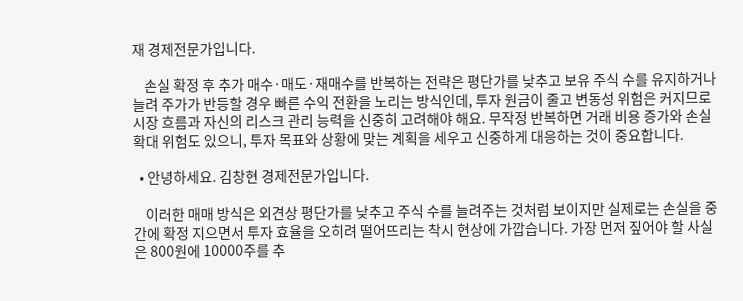재 경제전문가입니다.

    손실 확정 후 추가 매수·매도·재매수를 반복하는 전략은 평단가를 낮추고 보유 주식 수를 유지하거나 늘려 주가가 반등할 경우 빠른 수익 전환을 노리는 방식인데, 투자 원금이 줄고 변동성 위험은 커지므로 시장 흐름과 자신의 리스크 관리 능력을 신중히 고려해야 해요. 무작정 반복하면 거래 비용 증가와 손실 확대 위험도 있으니, 투자 목표와 상황에 맞는 계획을 세우고 신중하게 대응하는 것이 중요합니다.

  • 안녕하세요. 김창현 경제전문가입니다.

    이러한 매매 방식은 외견상 평단가를 낮추고 주식 수를 늘려주는 것처럼 보이지만 실제로는 손실을 중간에 확정 지으면서 투자 효율을 오히려 떨어뜨리는 착시 현상에 가깝습니다. 가장 먼저 짚어야 할 사실은 800원에 10000주를 추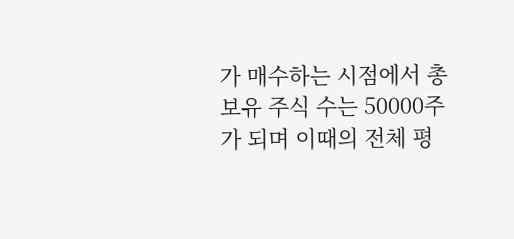가 매수하는 시점에서 총보유 주식 수는 50000주가 되며 이때의 전체 평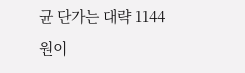균 단가는 대략 1144원이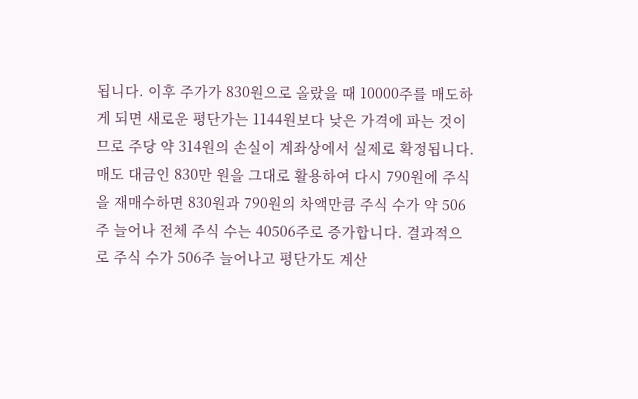됩니다. 이후 주가가 830원으로 올랐을 때 10000주를 매도하게 되면 새로운 평단가는 1144원보다 낮은 가격에 파는 것이므로 주당 약 314원의 손실이 계좌상에서 실제로 확정됩니다. 매도 대금인 830만 원을 그대로 활용하여 다시 790원에 주식을 재매수하면 830원과 790원의 차액만큼 주식 수가 약 506주 늘어나 전체 주식 수는 40506주로 증가합니다. 결과적으로 주식 수가 506주 늘어나고 평단가도 계산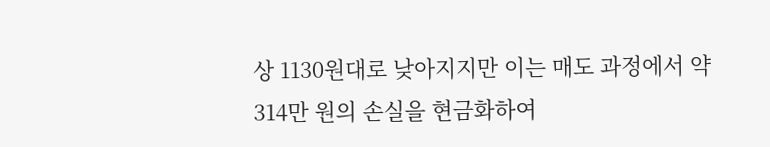상 1130원대로 낮아지지만 이는 매도 과정에서 약 314만 원의 손실을 현금화하여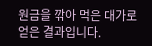원금을 깎아 먹은 대가로 얻은 결과입니다.